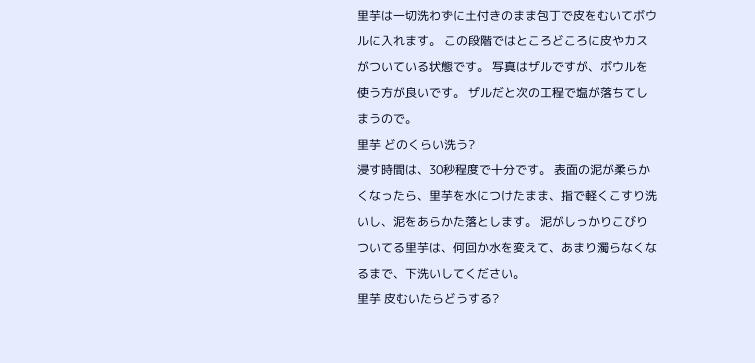里芋は一切洗わずに土付きのまま包丁で皮をむいてボウルに入れます。 この段階ではところどころに皮やカスがついている状態です。 写真はザルですが、ボウルを使う方が良いです。 ザルだと次の工程で塩が落ちてしまうので。
里芋 どのくらい洗う?
浸す時間は、30秒程度で十分です。 表面の泥が柔らかくなったら、里芋を水につけたまま、指で軽くこすり洗いし、泥をあらかた落とします。 泥がしっかりこびりついてる里芋は、何回か水を変えて、あまり濁らなくなるまで、下洗いしてください。
里芋 皮むいたらどうする?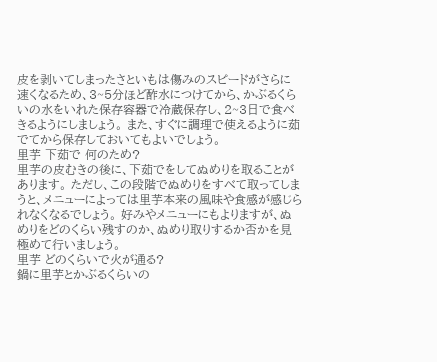皮を剥いてしまったさといもは傷みのスピードがさらに速くなるため、3~5分ほど酢水につけてから、かぶるくらいの水をいれた保存容器で冷蔵保存し、2~3日で食べきるようにしましょう。 また、すぐに調理で使えるように茹でてから保存しておいてもよいでしょう。
里芋 下茹で 何のため?
里芋の皮むきの後に、下茹でをしてぬめりを取ることがあります。 ただし、この段階でぬめりをすべて取ってしまうと、メニューによっては里芋本来の風味や食感が感じられなくなるでしょう。 好みやメニューにもよりますが、ぬめりをどのくらい残すのか、ぬめり取りするか否かを見極めて行いましょう。
里芋 どのくらいで火が通る?
鍋に里芋とかぶるくらいの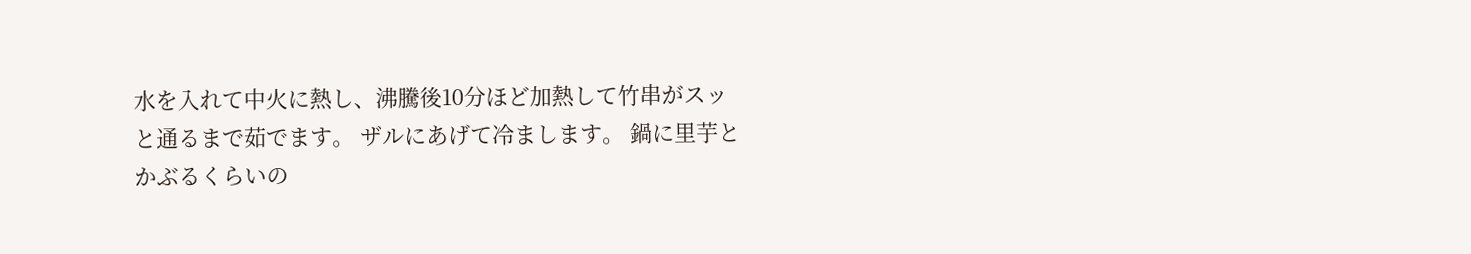水を入れて中火に熱し、沸騰後10分ほど加熱して竹串がスッと通るまで茹でます。 ザルにあげて冷まします。 鍋に里芋とかぶるくらいの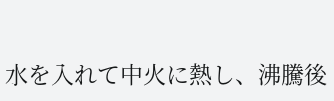水を入れて中火に熱し、沸騰後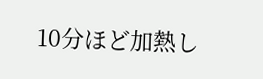10分ほど加熱し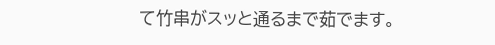て竹串がスッと通るまで茹でます。